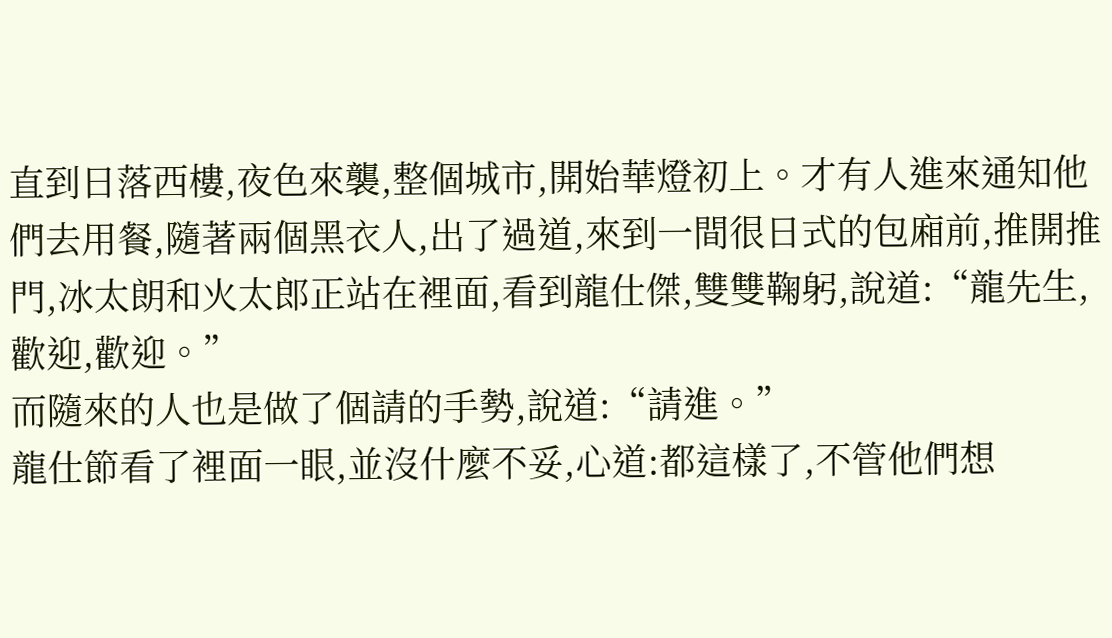直到日落西樓,夜色來襲,整個城市,開始華燈初上。才有人進來通知他們去用餐,隨著兩個黑衣人,出了過道,來到一間很日式的包廂前,推開推門,冰太朗和火太郎正站在裡面,看到龍仕傑,雙雙鞠躬,說道:“龍先生,歡迎,歡迎。”
而隨來的人也是做了個請的手勢,說道:“請進。”
龍仕節看了裡面一眼,並沒什麼不妥,心道:都這樣了,不管他們想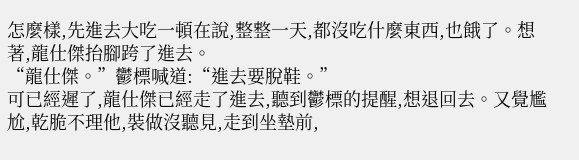怎麼樣,先進去大吃一頓在說,整整一天,都沒吃什麼東西,也餓了。想著,龍仕傑抬腳跨了進去。
“龍仕傑。”鬱標喊道:“進去要脫鞋。”
可已經遲了,龍仕傑已經走了進去,聽到鬱標的提醒,想退回去。又覺尷尬,乾脆不理他,裝做沒聽見,走到坐墊前,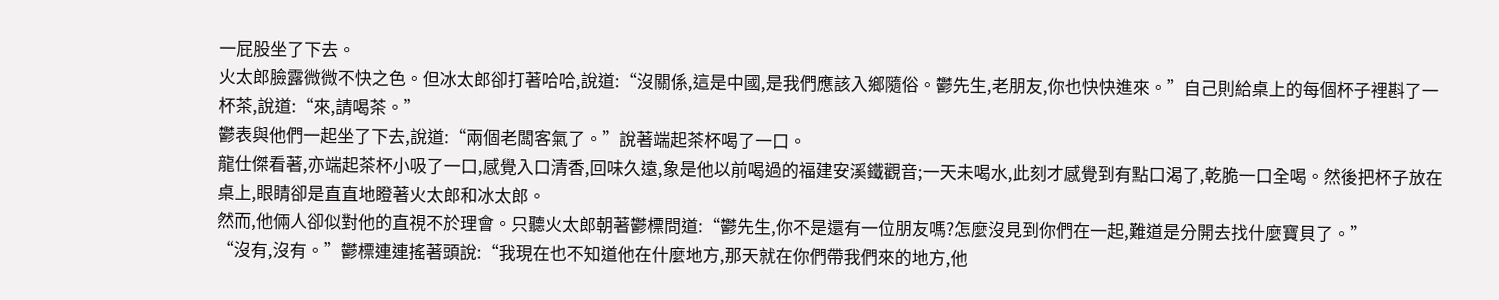一屁股坐了下去。
火太郎臉露微微不快之色。但冰太郎卻打著哈哈,說道:“沒關係,這是中國,是我們應該入鄉隨俗。鬱先生,老朋友,你也快快進來。”自己則給桌上的每個杯子裡斟了一杯茶,說道:“來,請喝茶。”
鬱表與他們一起坐了下去,說道:“兩個老闆客氣了。”說著端起茶杯喝了一口。
龍仕傑看著,亦端起茶杯小吸了一口,感覺入口清香,回味久遠,象是他以前喝過的福建安溪鐵觀音;一天未喝水,此刻才感覺到有點口渴了,乾脆一口全喝。然後把杯子放在桌上,眼睛卻是直直地瞪著火太郎和冰太郎。
然而,他倆人卻似對他的直視不於理會。只聽火太郎朝著鬱標問道:“鬱先生,你不是還有一位朋友嗎?怎麼沒見到你們在一起,難道是分開去找什麼寶貝了。”
“沒有,沒有。”鬱標連連搖著頭說:“我現在也不知道他在什麼地方,那天就在你們帶我們來的地方,他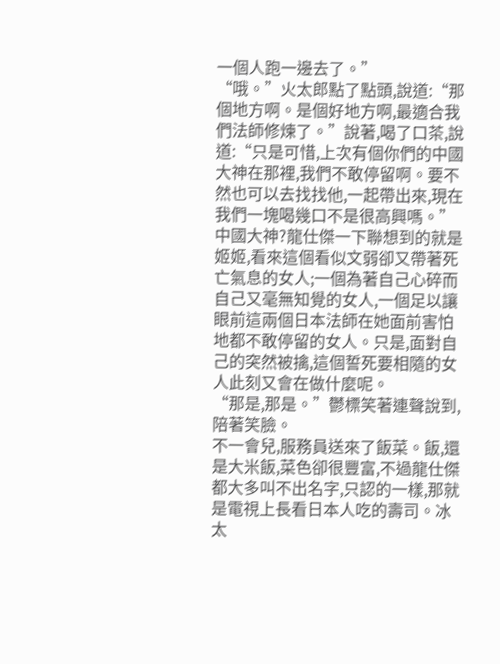一個人跑一邊去了。”
“哦。”火太郎點了點頭,說道:“那個地方啊。是個好地方啊,最適合我們法師修煉了。”說著,喝了口茶,說道:“只是可惜,上次有個你們的中國大神在那裡,我們不敢停留啊。要不然也可以去找找他,一起帶出來,現在我們一塊喝幾口不是很高興嗎。”
中國大神?龍仕傑一下聯想到的就是姬姬,看來這個看似文弱卻又帶著死亡氣息的女人;一個為著自己心碎而自己又毫無知覺的女人,一個足以讓眼前這兩個日本法師在她面前害怕地都不敢停留的女人。只是,面對自己的突然被擒,這個誓死要相隨的女人此刻又會在做什麼呢。
“那是,那是。”鬱標笑著連聲說到,陪著笑臉。
不一會兒,服務員送來了飯菜。飯,還是大米飯,菜色卻很豐富,不過龍仕傑都大多叫不出名字,只認的一樣,那就是電視上長看日本人吃的壽司。冰太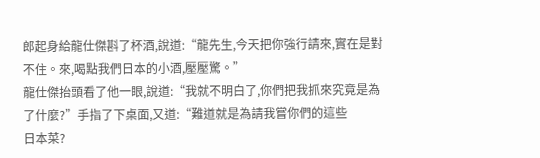郎起身給龍仕傑斟了杯酒,說道:“龍先生,今天把你強行請來,實在是對不住。來,喝點我們日本的小酒,壓壓驚。”
龍仕傑抬頭看了他一眼,說道:“我就不明白了,你們把我抓來究竟是為了什麼?”手指了下桌面,又道:“難道就是為請我嘗你們的這些
日本菜?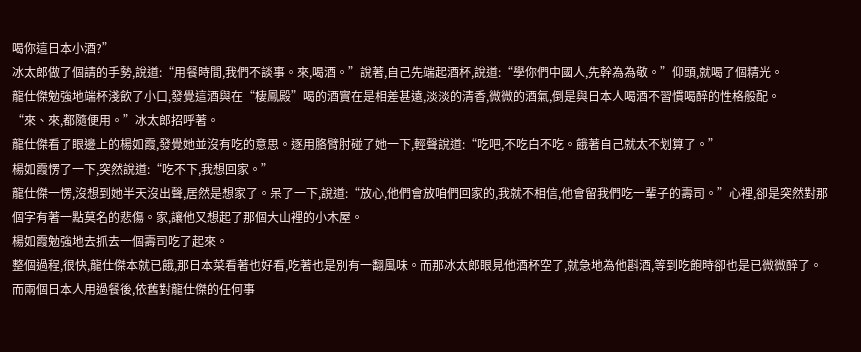喝你這日本小酒?”
冰太郎做了個請的手勢,說道:“用餐時間,我們不談事。來,喝酒。”說著,自己先端起酒杯,說道:“學你們中國人,先幹為為敬。”仰頭,就喝了個精光。
龍仕傑勉強地端杯淺飲了小口,發覺這酒與在“棲鳳殿”喝的酒實在是相差甚遠,淡淡的清香,微微的酒氣,倒是與日本人喝酒不習慣喝醉的性格般配。
“來、來,都隨便用。”冰太郎招呼著。
龍仕傑看了眼邊上的楊如霞,發覺她並沒有吃的意思。逐用胳臂肘碰了她一下,輕聲說道:“吃吧,不吃白不吃。餓著自己就太不划算了。”
楊如霞愣了一下,突然說道:“吃不下,我想回家。”
龍仕傑一愣,沒想到她半天沒出聲,居然是想家了。呆了一下,說道:“放心,他們會放咱們回家的,我就不相信,他會留我們吃一輩子的壽司。”心裡,卻是突然對那個字有著一點莫名的悲傷。家,讓他又想起了那個大山裡的小木屋。
楊如霞勉強地去抓去一個壽司吃了起來。
整個過程,很快,龍仕傑本就已餓,那日本菜看著也好看,吃著也是別有一翻風味。而那冰太郎眼見他酒杯空了,就急地為他斟酒,等到吃飽時卻也是已微微醉了。
而兩個日本人用過餐後,依舊對龍仕傑的任何事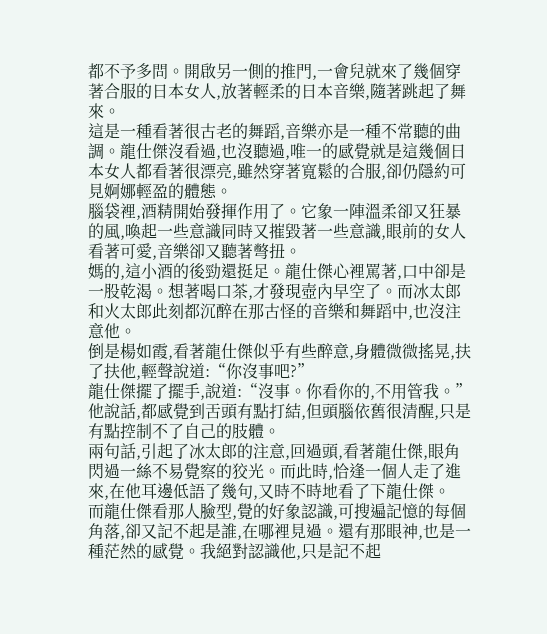都不予多問。開啟另一側的推門,一會兒就來了幾個穿著合服的日本女人,放著輕柔的日本音樂,隨著跳起了舞來。
這是一種看著很古老的舞蹈,音樂亦是一種不常聽的曲調。龍仕傑沒看過,也沒聽過,唯一的感覺就是這幾個日本女人都看著很漂亮,雖然穿著寬鬆的合服,卻仍隱約可見婀娜輕盈的體態。
腦袋裡,酒精開始發揮作用了。它象一陣溫柔卻又狂暴的風,喚起一些意識同時又摧毀著一些意識,眼前的女人看著可愛,音樂卻又聽著彆扭。
媽的,這小酒的後勁還挺足。龍仕傑心裡罵著,口中卻是一股乾渴。想著喝口茶,才發現壺內早空了。而冰太郎和火太郎此刻都沉醉在那古怪的音樂和舞蹈中,也沒注意他。
倒是楊如霞,看著龍仕傑似乎有些醉意,身體微微搖晃,扶了扶他,輕聲說道:“你沒事吧?”
龍仕傑擺了擺手,說道:“沒事。你看你的,不用管我。”他說話,都感覺到舌頭有點打結,但頭腦依舊很清醒,只是有點控制不了自己的肢體。
兩句話,引起了冰太郎的注意,回過頭,看著龍仕傑,眼角閃過一絲不易覺察的狡光。而此時,恰逢一個人走了進來,在他耳邊低語了幾句,又時不時地看了下龍仕傑。
而龍仕傑看那人臉型,覺的好象認識,可搜遍記憶的每個角落,卻又記不起是誰,在哪裡見過。還有那眼神,也是一種茫然的感覺。我絕對認識他,只是記不起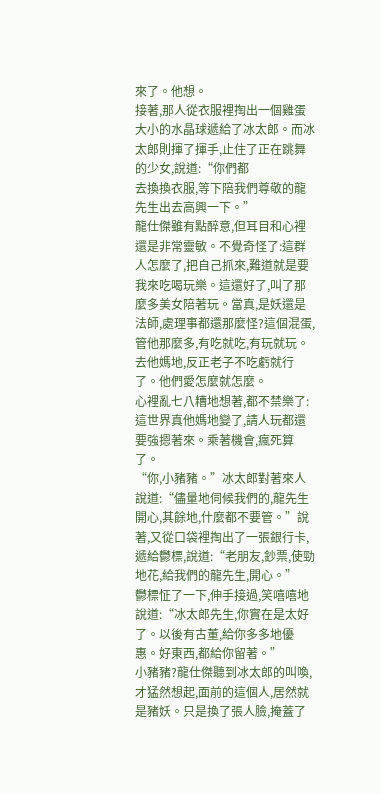來了。他想。
接著,那人從衣服裡掏出一個雞蛋大小的水晶球遞給了冰太郎。而冰太郎則揮了揮手,止住了正在跳舞的少女,說道:“你們都
去換換衣服,等下陪我們尊敬的龍先生出去高興一下。”
龍仕傑雖有點醉意,但耳目和心裡還是非常靈敏。不覺奇怪了:這群人怎麼了,把自己抓來,難道就是要我來吃喝玩樂。這還好了,叫了那麼多美女陪著玩。當真,是妖還是法師,處理事都還那麼怪?這個混蛋,管他那麼多,有吃就吃,有玩就玩。去他媽地,反正老子不吃虧就行了。他們愛怎麼就怎麼。
心裡亂七八糟地想著,都不禁樂了:這世界真他媽地變了,請人玩都還要強摁著來。乘著機會,瘋死算了。
“你,小豬豬。”冰太郎對著來人說道:“儘量地伺候我們的,龍先生開心,其餘地,什麼都不要管。”說著,又從口袋裡掏出了一張銀行卡,遞給鬱標,說道:“老朋友,鈔票,使勁地花,給我們的龍先生,開心。”
鬱標怔了一下,伸手接過,笑嘻嘻地說道:“冰太郎先生,你實在是太好了。以後有古董,給你多多地優惠。好東西,都給你留著。”
小豬豬?龍仕傑聽到冰太郎的叫喚,才猛然想起,面前的這個人,居然就是豬妖。只是換了張人臉,掩蓋了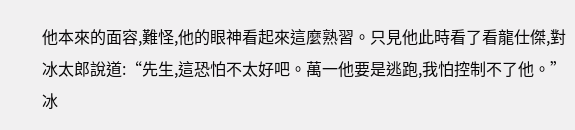他本來的面容,難怪,他的眼神看起來這麼熟習。只見他此時看了看龍仕傑,對冰太郎說道:“先生,這恐怕不太好吧。萬一他要是逃跑,我怕控制不了他。”
冰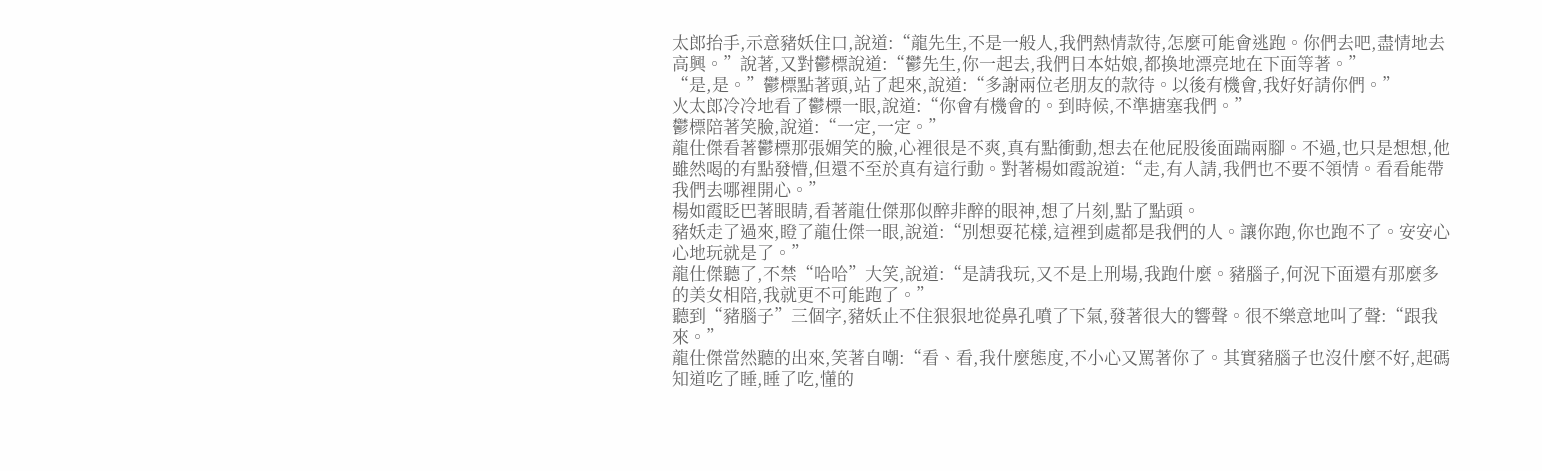太郎抬手,示意豬妖住口,說道:“龍先生,不是一般人,我們熱情款待,怎麼可能會逃跑。你們去吧,盡情地去高興。”說著,又對鬱標說道:“鬱先生,你一起去,我們日本姑娘,都換地漂亮地在下面等著。”
“是,是。”鬱標點著頭,站了起來,說道:“多謝兩位老朋友的款待。以後有機會,我好好請你們。”
火太郎冷冷地看了鬱標一眼,說道:“你會有機會的。到時候,不準搪塞我們。”
鬱標陪著笑臉,說道:“一定,一定。”
龍仕傑看著鬱標那張媚笑的臉,心裡很是不爽,真有點衝動,想去在他屁股後面踹兩腳。不過,也只是想想,他雖然喝的有點發懵,但還不至於真有這行動。對著楊如霞說道:“走,有人請,我們也不要不領情。看看能帶我們去哪裡開心。”
楊如霞眨巴著眼睛,看著龍仕傑那似醉非醉的眼神,想了片刻,點了點頭。
豬妖走了過來,瞪了龍仕傑一眼,說道:“別想耍花樣,這裡到處都是我們的人。讓你跑,你也跑不了。安安心心地玩就是了。”
龍仕傑聽了,不禁“哈哈”大笑,說道:“是請我玩,又不是上刑場,我跑什麼。豬腦子,何況下面還有那麼多的美女相陪,我就更不可能跑了。”
聽到“豬腦子”三個字,豬妖止不住狠狠地從鼻孔噴了下氣,發著很大的響聲。很不樂意地叫了聲:“跟我來。”
龍仕傑當然聽的出來,笑著自嘲:“看、看,我什麼態度,不小心又罵著你了。其實豬腦子也沒什麼不好,起碼知道吃了睡,睡了吃,懂的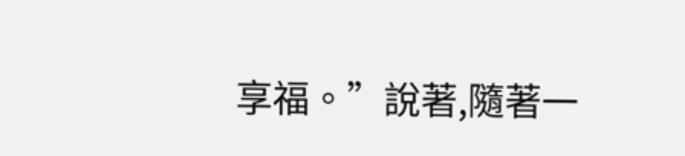享福。”說著,隨著一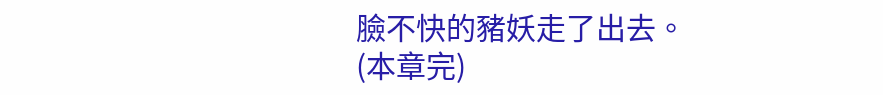臉不快的豬妖走了出去。
(本章完)